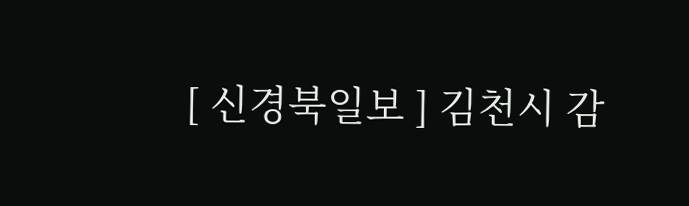[ 신경북일보 ] 김천시 감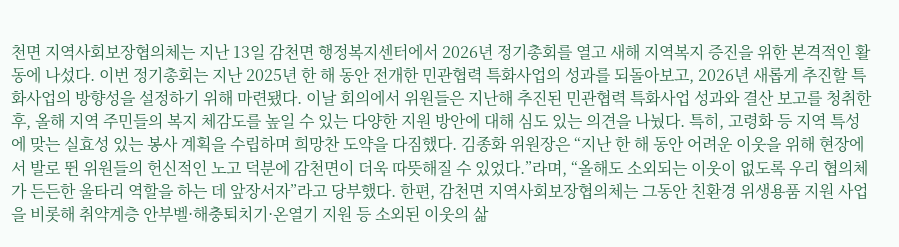천면 지역사회보장협의체는 지난 13일 감천면 행정복지센터에서 2026년 정기총회를 열고 새해 지역복지 증진을 위한 본격적인 활동에 나섰다. 이번 정기총회는 지난 2025년 한 해 동안 전개한 민관협력 특화사업의 성과를 되돌아보고, 2026년 새롭게 추진할 특화사업의 방향성을 설정하기 위해 마련됐다. 이날 회의에서 위원들은 지난해 추진된 민관협력 특화사업 성과와 결산 보고를 청취한 후, 올해 지역 주민들의 복지 체감도를 높일 수 있는 다양한 지원 방안에 대해 심도 있는 의견을 나눴다. 특히, 고령화 등 지역 특성에 맞는 실효성 있는 봉사 계획을 수립하며 희망찬 도약을 다짐했다. 김종화 위원장은 “지난 한 해 동안 어려운 이웃을 위해 현장에서 발로 뛴 위원들의 헌신적인 노고 덕분에 감천면이 더욱 따뜻해질 수 있었다.”라며, “올해도 소외되는 이웃이 없도록 우리 협의체가 든든한 울타리 역할을 하는 데 앞장서자”라고 당부했다. 한편, 감천면 지역사회보장협의체는 그동안 친환경 위생용품 지원 사업을 비롯해 취약계층 안부벨·해충퇴치기·온열기 지원 등 소외된 이웃의 삶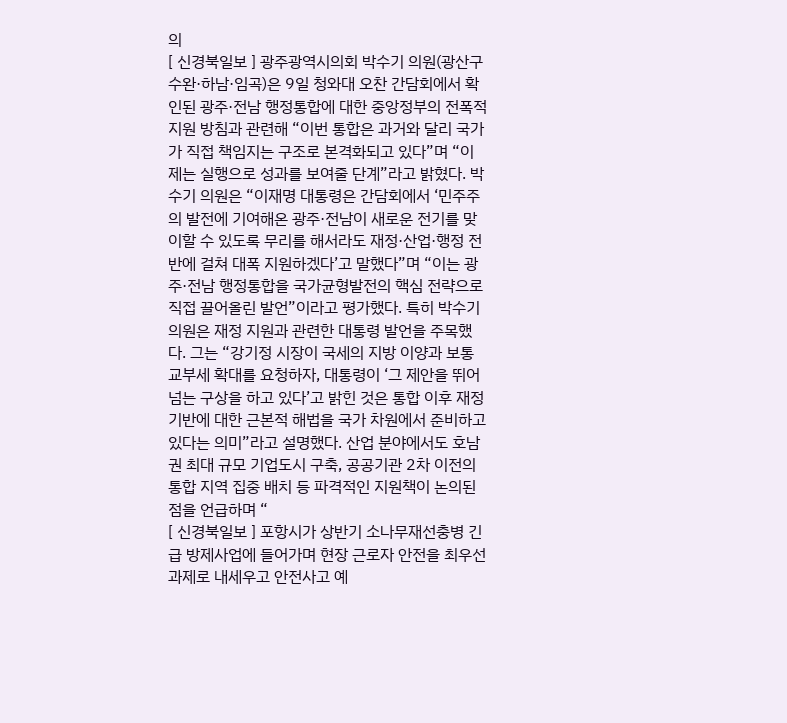의
[ 신경북일보 ] 광주광역시의회 박수기 의원(광산구 수완·하남·임곡)은 9일 청와대 오찬 간담회에서 확인된 광주·전남 행정통합에 대한 중앙정부의 전폭적 지원 방침과 관련해 “이번 통합은 과거와 달리 국가가 직접 책임지는 구조로 본격화되고 있다”며 “이제는 실행으로 성과를 보여줄 단계”라고 밝혔다. 박수기 의원은 “이재명 대통령은 간담회에서 ‘민주주의 발전에 기여해온 광주·전남이 새로운 전기를 맞이할 수 있도록 무리를 해서라도 재정·산업·행정 전반에 걸쳐 대폭 지원하겠다’고 말했다”며 “이는 광주·전남 행정통합을 국가균형발전의 핵심 전략으로 직접 끌어올린 발언”이라고 평가했다. 특히 박수기 의원은 재정 지원과 관련한 대통령 발언을 주목했다. 그는 “강기정 시장이 국세의 지방 이양과 보통교부세 확대를 요청하자, 대통령이 ‘그 제안을 뛰어넘는 구상을 하고 있다’고 밝힌 것은 통합 이후 재정 기반에 대한 근본적 해법을 국가 차원에서 준비하고 있다는 의미”라고 설명했다. 산업 분야에서도 호남권 최대 규모 기업도시 구축, 공공기관 2차 이전의 통합 지역 집중 배치 등 파격적인 지원책이 논의된 점을 언급하며 “
[ 신경북일보 ] 포항시가 상반기 소나무재선충병 긴급 방제사업에 들어가며 현장 근로자 안전을 최우선 과제로 내세우고 안전사고 예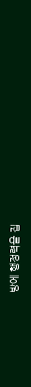방에 행정력을 집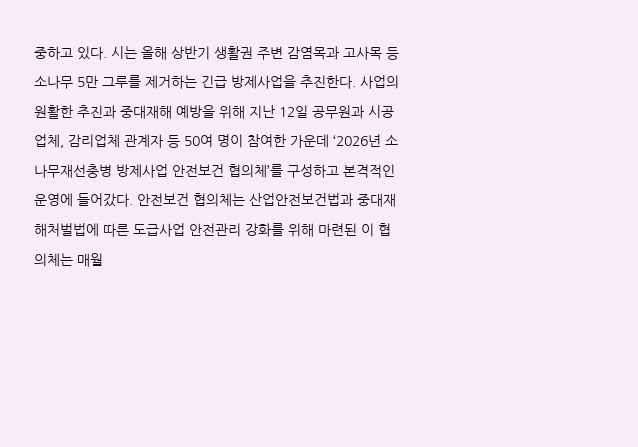중하고 있다. 시는 올해 상반기 생활권 주변 감염목과 고사목 등 소나무 5만 그루를 제거하는 긴급 방제사업을 추진한다. 사업의 원활한 추진과 중대재해 예방을 위해 지난 12일 공무원과 시공업체, 감리업체 관계자 등 50여 명이 참여한 가운데 ‘2026년 소나무재선충병 방제사업 안전보건 협의체’를 구성하고 본격적인 운영에 들어갔다. 안전보건 협의체는 산업안전보건법과 중대재해처벌법에 따른 도급사업 안전관리 강화를 위해 마련된 이 협의체는 매월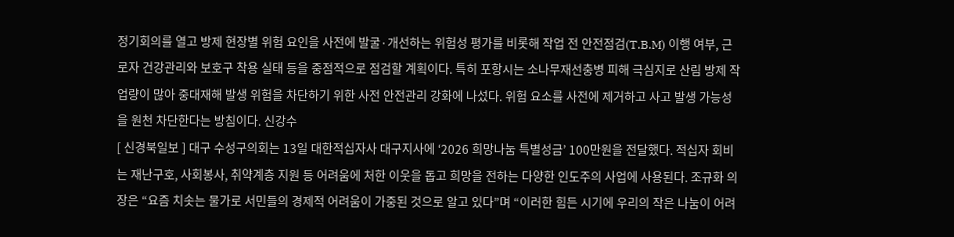정기회의를 열고 방제 현장별 위험 요인을 사전에 발굴·개선하는 위험성 평가를 비롯해 작업 전 안전점검(T.B.M) 이행 여부, 근로자 건강관리와 보호구 착용 실태 등을 중점적으로 점검할 계획이다. 특히 포항시는 소나무재선충병 피해 극심지로 산림 방제 작업량이 많아 중대재해 발생 위험을 차단하기 위한 사전 안전관리 강화에 나섰다. 위험 요소를 사전에 제거하고 사고 발생 가능성을 원천 차단한다는 방침이다. 신강수
[ 신경북일보 ] 대구 수성구의회는 13일 대한적십자사 대구지사에 ‘2026 희망나눔 특별성금’ 100만원을 전달했다. 적십자 회비는 재난구호, 사회봉사, 취약계층 지원 등 어려움에 처한 이웃을 돕고 희망을 전하는 다양한 인도주의 사업에 사용된다. 조규화 의장은 “요즘 치솟는 물가로 서민들의 경제적 어려움이 가중된 것으로 알고 있다”며 “이러한 힘든 시기에 우리의 작은 나눔이 어려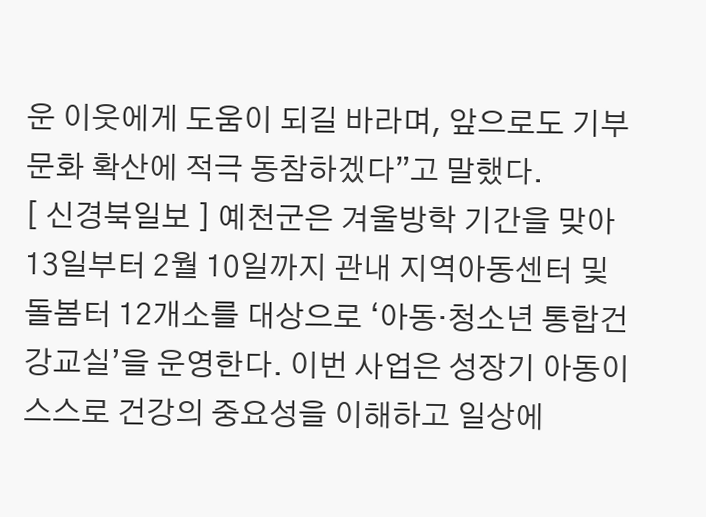운 이웃에게 도움이 되길 바라며, 앞으로도 기부문화 확산에 적극 동참하겠다”고 말했다.
[ 신경북일보 ] 예천군은 겨울방학 기간을 맞아 13일부터 2월 10일까지 관내 지역아동센터 및 돌봄터 12개소를 대상으로 ‘아동‧청소년 통합건강교실’을 운영한다. 이번 사업은 성장기 아동이 스스로 건강의 중요성을 이해하고 일상에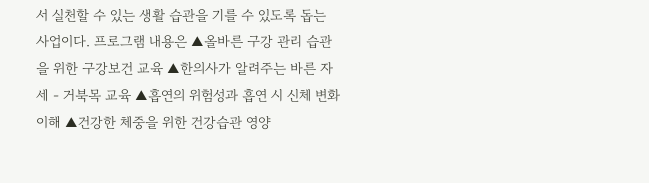서 실천할 수 있는 생활 습관을 기를 수 있도록 돕는 사업이다. 프로그램 내용은 ▲올바른 구강 관리 습관을 위한 구강보건 교육 ▲한의사가 알려주는 바른 자세 - 거북목 교육 ▲흡연의 위험성과 흡연 시 신체 변화 이해 ▲건강한 체중을 위한 건강습관 영양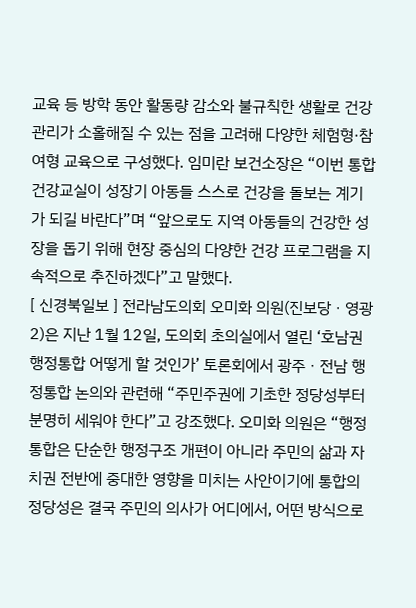교육 등 방학 동안 활동량 감소와 불규칙한 생활로 건강관리가 소홀해질 수 있는 점을 고려해 다양한 체험형·참여형 교육으로 구성했다. 임미란 보건소장은 “이번 통합건강교실이 성장기 아동들 스스로 건강을 돌보는 계기가 되길 바란다”며 “앞으로도 지역 아동들의 건강한 성장을 돕기 위해 현장 중심의 다양한 건강 프로그램을 지속적으로 추진하겠다”고 말했다.
[ 신경북일보 ] 전라남도의회 오미화 의원(진보당ㆍ영광2)은 지난 1월 12일, 도의회 초의실에서 열린 ‘호남권 행정통합 어떻게 할 것인가’ 토론회에서 광주ㆍ전남 행정통합 논의와 관련해 “주민주권에 기초한 정당성부터 분명히 세워야 한다”고 강조했다. 오미화 의원은 “행정통합은 단순한 행정구조 개편이 아니라 주민의 삶과 자치권 전반에 중대한 영향을 미치는 사안이기에 통합의 정당성은 결국 주민의 의사가 어디에서, 어떤 방식으로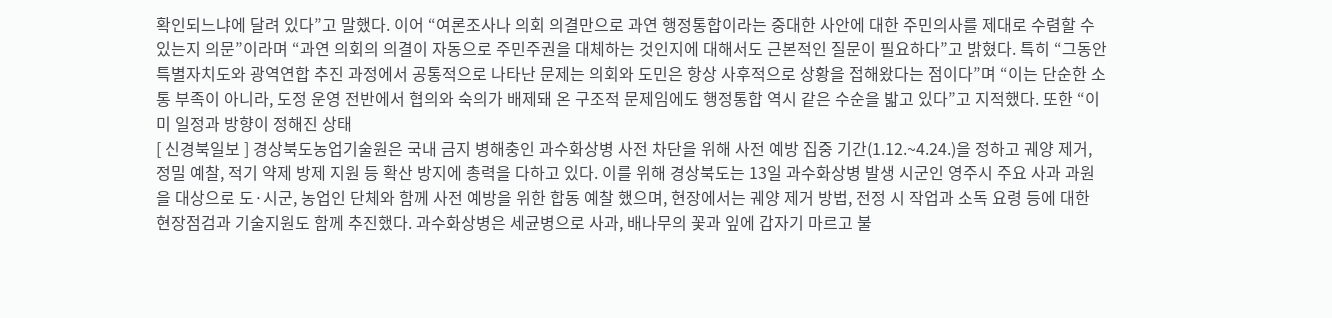확인되느냐에 달려 있다”고 말했다. 이어 “여론조사나 의회 의결만으로 과연 행정통합이라는 중대한 사안에 대한 주민의사를 제대로 수렴할 수 있는지 의문”이라며 “과연 의회의 의결이 자동으로 주민주권을 대체하는 것인지에 대해서도 근본적인 질문이 필요하다”고 밝혔다. 특히 “그동안 특별자치도와 광역연합 추진 과정에서 공통적으로 나타난 문제는 의회와 도민은 항상 사후적으로 상황을 접해왔다는 점이다”며 “이는 단순한 소통 부족이 아니라, 도정 운영 전반에서 협의와 숙의가 배제돼 온 구조적 문제임에도 행정통합 역시 같은 수순을 밟고 있다”고 지적했다. 또한 “이미 일정과 방향이 정해진 상태
[ 신경북일보 ] 경상북도농업기술원은 국내 금지 병해충인 과수화상병 사전 차단을 위해 사전 예방 집중 기간(1.12.~4.24.)을 정하고 궤양 제거, 정밀 예찰, 적기 약제 방제 지원 등 확산 방지에 총력을 다하고 있다. 이를 위해 경상북도는 13일 과수화상병 발생 시군인 영주시 주요 사과 과원을 대상으로 도·시군, 농업인 단체와 함께 사전 예방을 위한 합동 예찰 했으며, 현장에서는 궤양 제거 방법, 전정 시 작업과 소독 요령 등에 대한 현장점검과 기술지원도 함께 추진했다. 과수화상병은 세균병으로 사과, 배나무의 꽃과 잎에 갑자기 마르고 불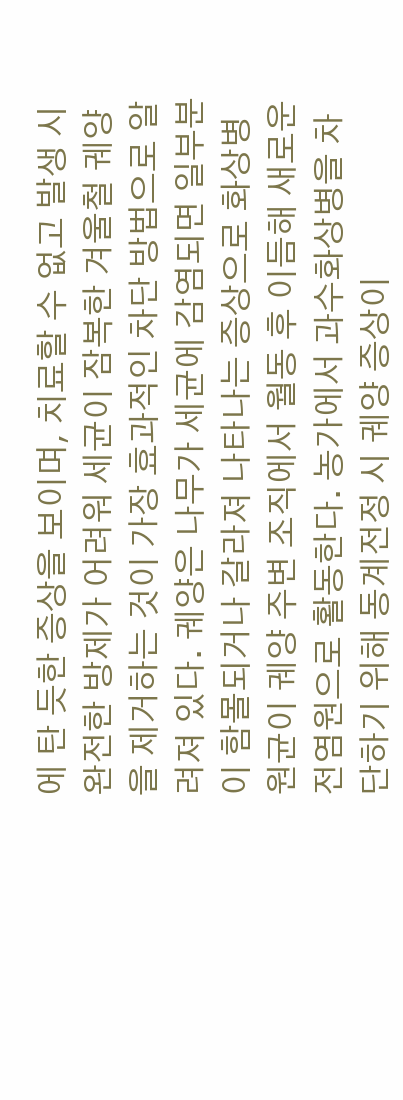에 탄 듯한 증상을 보이며, 치료할 수 없고 발생 시 완전한 방제가 어려워 세균이 잠복한 겨울철 궤양을 제거하는 것이 가장 효과적인 차단 방법으로 알려져 있다. 궤양은 나무가 세균에 감염되면 일부분이 함몰되거나 갈라져 나타나는 증상으로 화상병원균이 궤양 주변 조직에서 월동 후 이듬해 새로운 전염원으로 활동한다. 농가에서 과수화상병을 차단하기 위해 동계전정 시 궤양 증상이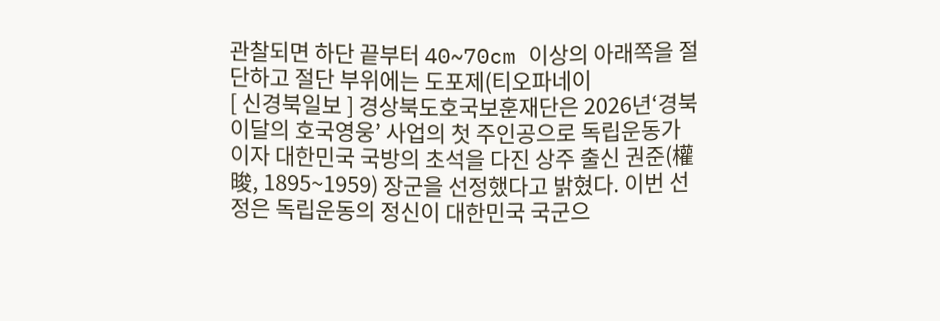관찰되면 하단 끝부터 40~70cm 이상의 아래쪽을 절단하고 절단 부위에는 도포제(티오파네이
[ 신경북일보 ] 경상북도호국보훈재단은 2026년‘경북 이달의 호국영웅’ 사업의 첫 주인공으로 독립운동가이자 대한민국 국방의 초석을 다진 상주 출신 권준(權晙, 1895~1959) 장군을 선정했다고 밝혔다. 이번 선정은 독립운동의 정신이 대한민국 국군으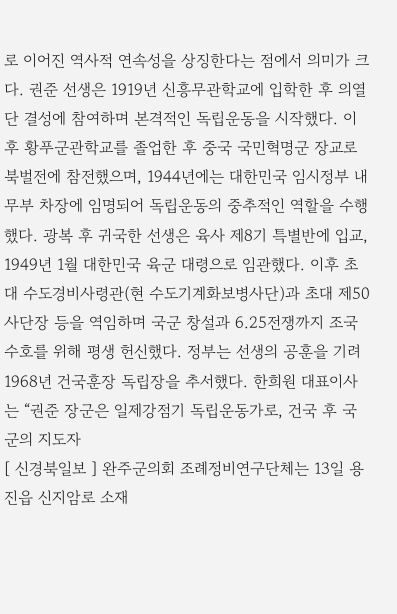로 이어진 역사적 연속성을 상징한다는 점에서 의미가 크다. 권준 선생은 1919년 신흥무관학교에 입학한 후 의열단 결성에 참여하며 본격적인 독립운동을 시작했다. 이후 황푸군관학교를 졸업한 후 중국 국민혁명군 장교로 북벌전에 참전했으며, 1944년에는 대한민국 임시정부 내무부 차장에 임명되어 독립운동의 중추적인 역할을 수행했다. 광복 후 귀국한 선생은 육사 제8기 특별반에 입교, 1949년 1월 대한민국 육군 대령으로 임관했다. 이후 초대 수도경비사령관(현 수도기계화보병사단)과 초대 제50사단장 등을 역임하며 국군 창설과 6.25전쟁까지 조국 수호를 위해 평생 헌신했다. 정부는 선생의 공훈을 기려 1968년 건국훈장 독립장을 추서했다. 한희원 대표이사는 “권준 장군은 일제강점기 독립운동가로, 건국 후 국군의 지도자
[ 신경북일보 ] 완주군의회 조례정비연구단체는 13일 용진읍 신지암로 소재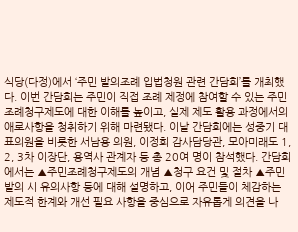식당(다정)에서 ‘주민 발의조례 입법청원 관련 간담회’를 개최했다. 이번 간담회는 주민이 직접 조례 제정에 참여할 수 있는 주민조례청구제도에 대한 이해를 높이고, 실제 제도 활용 과정에서의 애로사항을 청취하기 위해 마련됐다. 이날 간담회에는 성중기 대표의원을 비롯한 서남용 의원, 이정희 감사담당관, 모아미래도 1, 2, 3차 이장단, 용역사 관계자 등 총 20여 명이 참석했다. 간담회에서는 ▲주민조례청구제도의 개념 ▲청구 요건 및 절차 ▲주민 발의 시 유의사항 등에 대해 설명하고, 이어 주민들이 체감하는 제도적 한계와 개선 필요 사항을 중심으로 자유롭게 의견을 나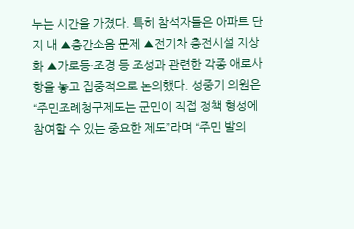누는 시간을 가졌다. 특히 참석자들은 아파트 단지 내 ▲층간소음 문제 ▲전기차 충전시설 지상화 ▲가로등·조경 등 조성과 관련한 각종 애로사항을 놓고 집중적으로 논의했다. 성중기 의원은 “주민조례청구제도는 군민이 직접 정책 형성에 참여할 수 있는 중요한 제도”라며 “주민 발의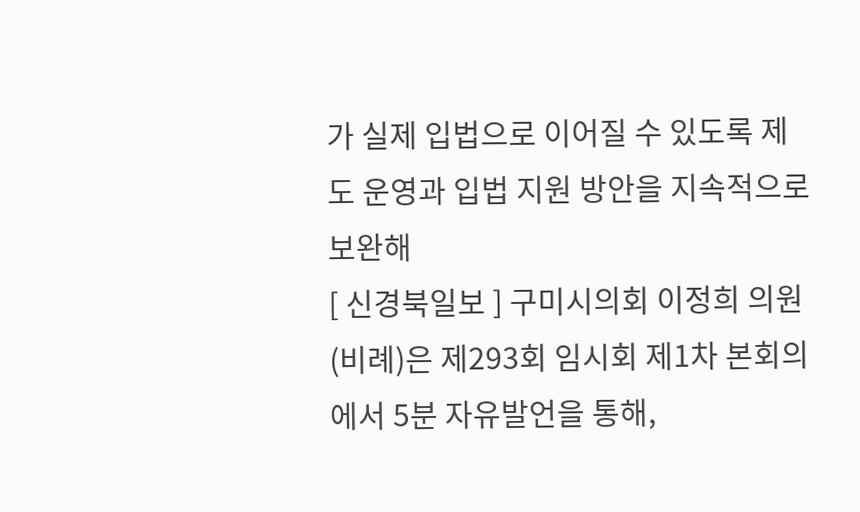가 실제 입법으로 이어질 수 있도록 제도 운영과 입법 지원 방안을 지속적으로 보완해
[ 신경북일보 ] 구미시의회 이정희 의원(비례)은 제293회 임시회 제1차 본회의에서 5분 자유발언을 통해,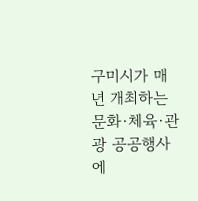구미시가 매년 개최하는 문화·체육·관광 공공행사에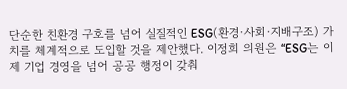단순한 친환경 구호를 넘어 실질적인 ESG(환경·사회·지배구조) 가치를 체계적으로 도입할 것을 제안했다. 이정희 의원은 “ESG는 이제 기업 경영을 넘어 공공 행정이 갖춰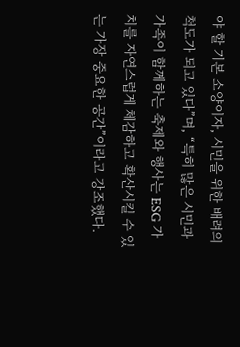야 할 기본 소양이자, 시민을 위한 배려의 척도가 되고 있다”며, “특히 많은 시민과 가족이 함께하는 축제와 행사는 ESG 가치를 자연스럽게 체감하고 확산시킬 수 있는 가장 중요한 공간”이라고 강조했다.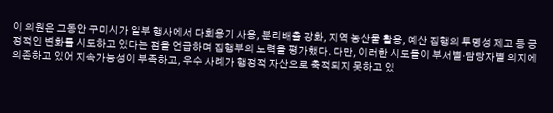이 의원은 그동안 구미시가 일부 행사에서 다회용기 사용, 분리배출 강화, 지역 농산물 활용, 예산 집행의 투명성 제고 등 긍정적인 변화를 시도하고 있다는 점을 언급하며 집행부의 노력을 평가했다. 다만, 이러한 시도들이 부서별·담당자별 의지에 의존하고 있어 지속가능성이 부족하고, 우수 사례가 행정적 자산으로 축적되지 못하고 있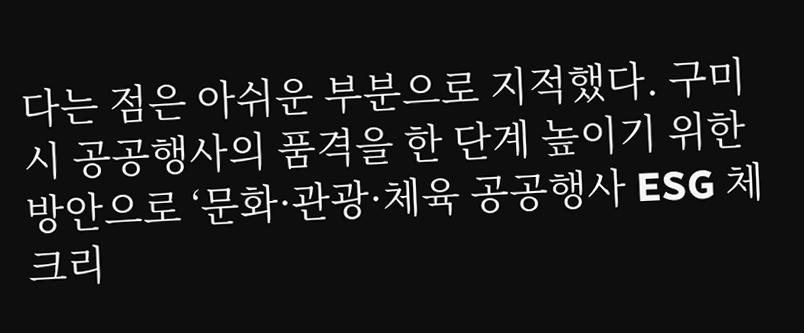다는 점은 아쉬운 부분으로 지적했다. 구미시 공공행사의 품격을 한 단계 높이기 위한 방안으로 ‘문화·관광·체육 공공행사 ESG 체크리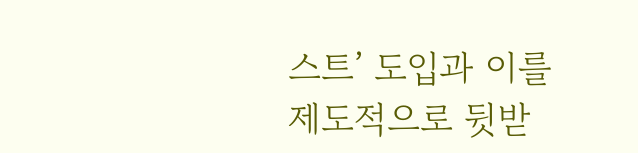스트’ 도입과 이를 제도적으로 뒷받